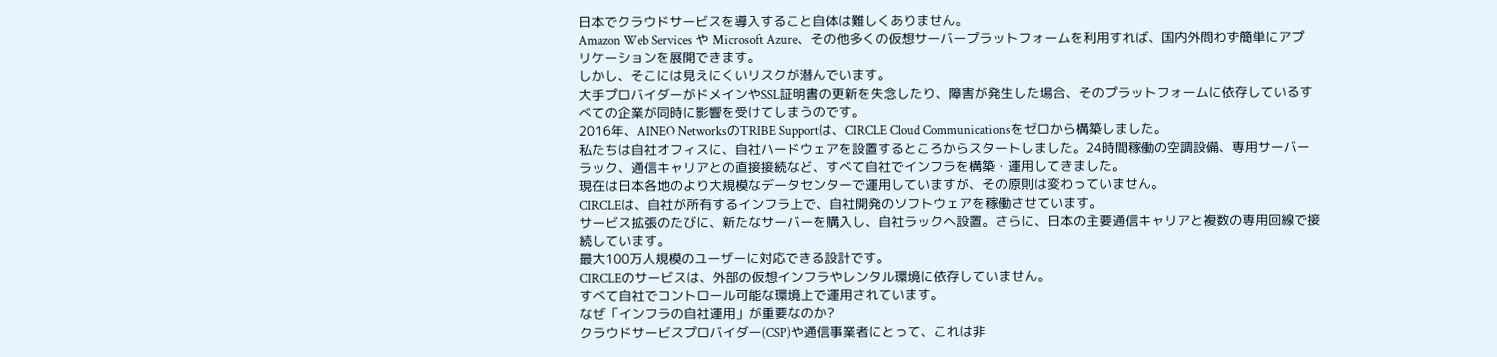日本でクラウドサービスを導入すること自体は難しくありません。
Amazon Web Services や Microsoft Azure、その他多くの仮想サーバープラットフォームを利用すれば、国内外問わず簡単にアプリケーションを展開できます。
しかし、そこには見えにくいリスクが潜んでいます。
大手プロバイダーがドメインやSSL証明書の更新を失念したり、障害が発生した場合、そのプラットフォームに依存しているすべての企業が同時に影響を受けてしまうのです。
2016年、AINEO NetworksのTRIBE Supportは、CIRCLE Cloud Communicationsをゼロから構築しました。
私たちは自社オフィスに、自社ハードウェアを設置するところからスタートしました。24時間稼働の空調設備、専用サーバーラック、通信キャリアとの直接接続など、すべて自社でインフラを構築・運用してきました。
現在は日本各地のより大規模なデータセンターで運用していますが、その原則は変わっていません。
CIRCLEは、自社が所有するインフラ上で、自社開発のソフトウェアを稼働させています。
サービス拡張のたびに、新たなサーバーを購入し、自社ラックへ設置。さらに、日本の主要通信キャリアと複数の専用回線で接続しています。
最大100万人規模のユーザーに対応できる設計です。
CIRCLEのサービスは、外部の仮想インフラやレンタル環境に依存していません。
すべて自社でコントロール可能な環境上で運用されています。
なぜ「インフラの自社運用」が重要なのか?
クラウドサービスプロバイダー(CSP)や通信事業者にとって、これは非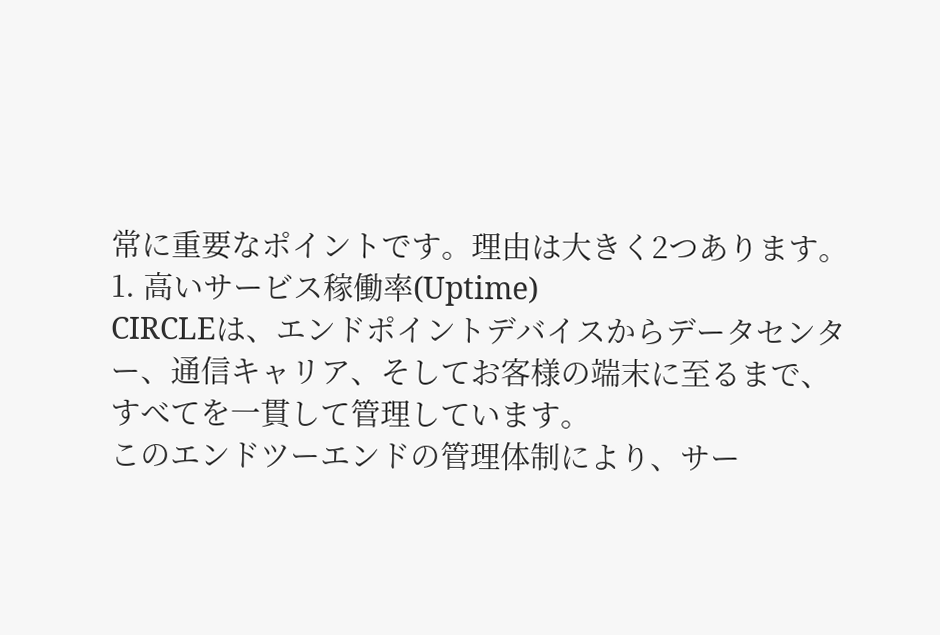常に重要なポイントです。理由は大きく2つあります。
1. 高いサービス稼働率(Uptime)
CIRCLEは、エンドポイントデバイスからデータセンター、通信キャリア、そしてお客様の端末に至るまで、すべてを一貫して管理しています。
このエンドツーエンドの管理体制により、サー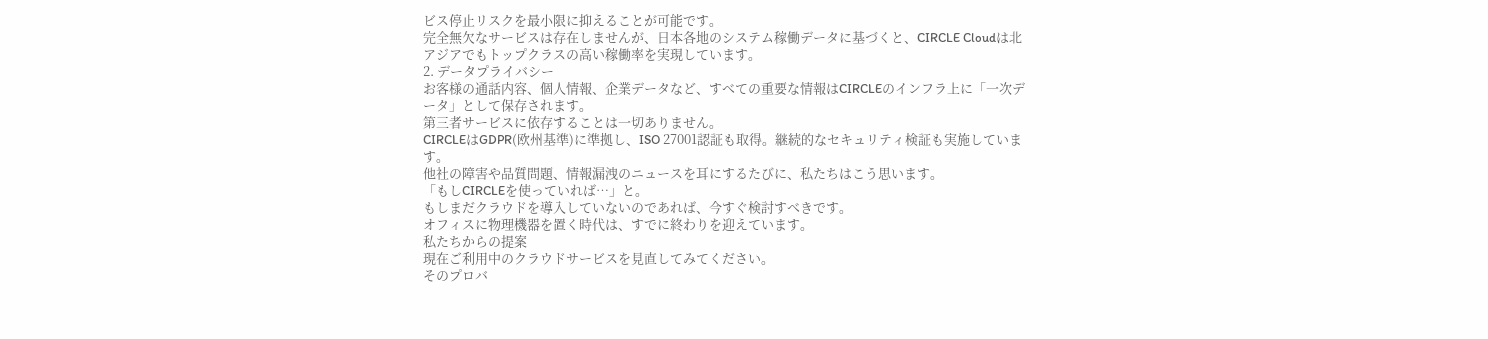ビス停止リスクを最小限に抑えることが可能です。
完全無欠なサービスは存在しませんが、日本各地のシステム稼働データに基づくと、CIRCLE Cloudは北アジアでもトップクラスの高い稼働率を実現しています。
2. データプライバシー
お客様の通話内容、個人情報、企業データなど、すべての重要な情報はCIRCLEのインフラ上に「一次データ」として保存されます。
第三者サービスに依存することは一切ありません。
CIRCLEはGDPR(欧州基準)に準拠し、ISO 27001認証も取得。継続的なセキュリティ検証も実施しています。
他社の障害や品質問題、情報漏洩のニュースを耳にするたびに、私たちはこう思います。
「もしCIRCLEを使っていれば…」と。
もしまだクラウドを導入していないのであれば、今すぐ検討すべきです。
オフィスに物理機器を置く時代は、すでに終わりを迎えています。
私たちからの提案
現在ご利用中のクラウドサービスを見直してみてください。
そのプロバ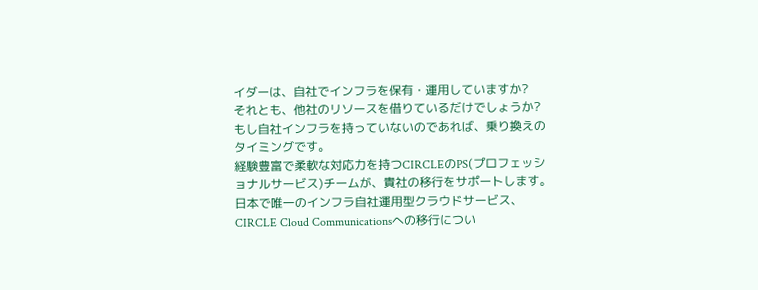イダーは、自社でインフラを保有・運用していますか?
それとも、他社のリソースを借りているだけでしょうか?
もし自社インフラを持っていないのであれば、乗り換えのタイミングです。
経験豊富で柔軟な対応力を持つCIRCLEのPS(プロフェッショナルサービス)チームが、貴社の移行をサポートします。
日本で唯一のインフラ自社運用型クラウドサービス、CIRCLE Cloud Communicationsへの移行につい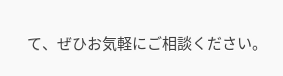て、ぜひお気軽にご相談ください。